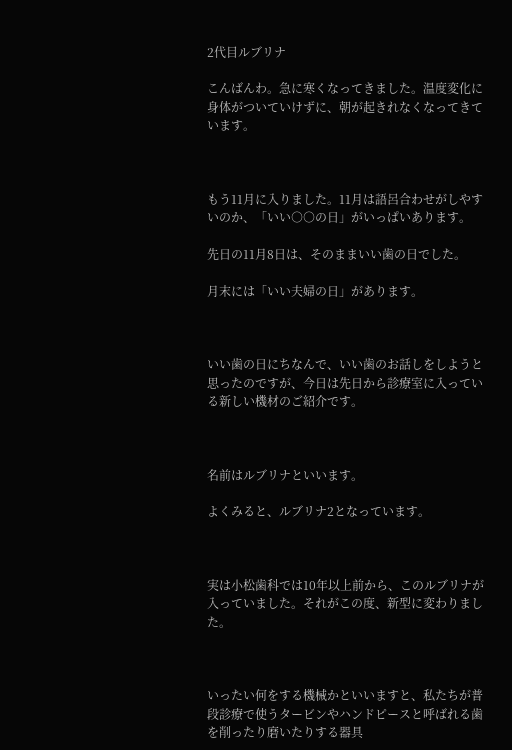2代目ルブリナ

こんばんわ。急に寒くなってきました。温度変化に身体がついていけずに、朝が起きれなくなってきています。



もう11月に入りました。11月は語呂合わせがしやすいのか、「いい○○の日」がいっぱいあります。

先日の11月8日は、そのままいい歯の日でした。

月末には「いい夫婦の日」があります。



いい歯の日にちなんで、いい歯のお話しをしようと思ったのですが、今日は先日から診療室に入っている新しい機材のご紹介です。



名前はルブリナといいます。

よくみると、ルブリナ2となっています。



実は小松歯科では10年以上前から、このルブリナが入っていました。それがこの度、新型に変わりました。



いったい何をする機械かといいますと、私たちが普段診療で使うタービンやハンドピースと呼ばれる歯を削ったり磨いたりする器具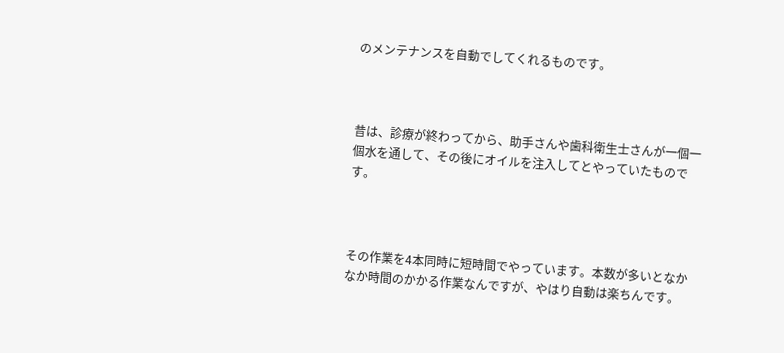のメンテナンスを自動でしてくれるものです。



昔は、診療が終わってから、助手さんや歯科衛生士さんが一個一個水を通して、その後にオイルを注入してとやっていたものです。



その作業を4本同時に短時間でやっています。本数が多いとなかなか時間のかかる作業なんですが、やはり自動は楽ちんです。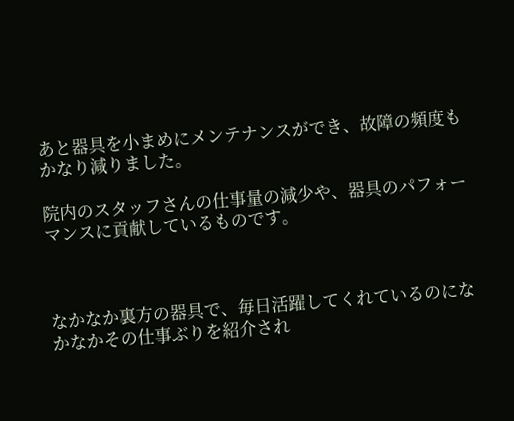あと器具を小まめにメンテナンスができ、故障の頻度もかなり減りました。

院内のスタッフさんの仕事量の減少や、器具のパフォーマンスに貢献しているものです。



なかなか裏方の器具で、毎日活躍してくれているのになかなかその仕事ぶりを紹介され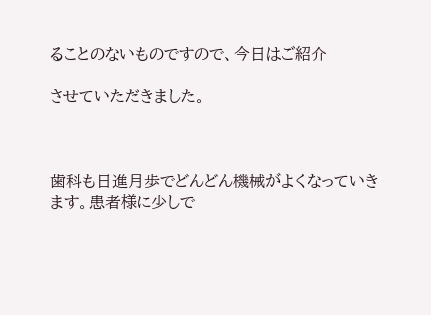ることのないものですので、今日はご紹介

させていただきました。



歯科も日進月歩でどんどん機械がよくなっていきます。患者様に少しで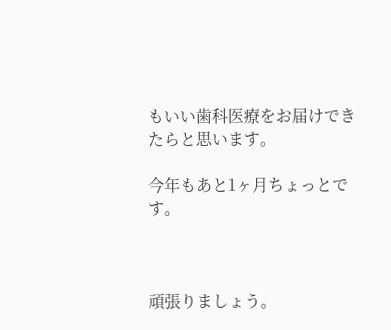もいい歯科医療をお届けできたらと思います。

今年もあと1ヶ月ちょっとです。



頑張りましょう。